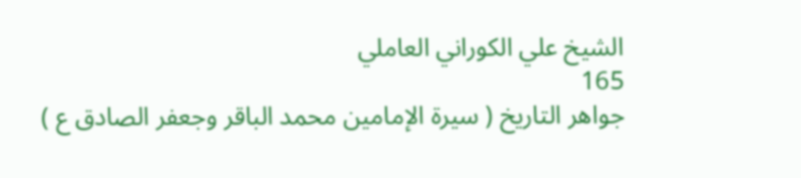الشيخ علي الكوراني العاملي
165
جواهر التاريخ ( سيرة الإمامين محمد الباقر وجعفر الصادق ع )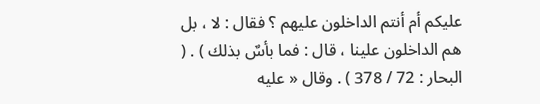عليكم أم أنتم الداخلون عليهم ؟ فقال : لا ، بل هم الداخلون علينا ، قال : فما بأسٌ بذلك ) . ( البحار : 72 / 378 ) . وقال « عليه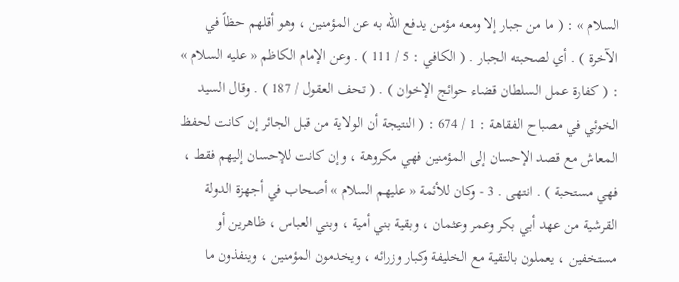السلام » : ( ما من جبار إلا ومعه مؤمن يدفع الله به عن المؤمنين ، وهو أقلهم حظاً في الآخرة ) . أي لصحبته الجبار . ( الكافي : 5 / 111 ) . وعن الإمام الكاظم « عليه السلام » : ( كفارة عمل السلطان قضاء حوائج الإخوان ) . ( تحف العقول / 187 ) . وقال السيد الخوئي في مصباح الفقاهة : 1 / 674 : ( النتيجة أن الولاية من قبل الجائر إن كانت لحفظ المعاش مع قصد الإحسان إلى المؤمنين فهي مكروهة ، وإن كانت للإحسان إليهم فقط ، فهي مستحبة ) . انتهى . 3 - وكان للأئمة « عليهم السلام » أصحاب في أجهزة الدولة القرشية من عهد أبي بكر وعمر وعثمان ، وبقية بني أمية ، وبني العباس ، ظاهرين أو مستخفين ، يعملون بالتقية مع الخليفة وكبار وزرائه ، ويخدمون المؤمنين ، وينفذون ما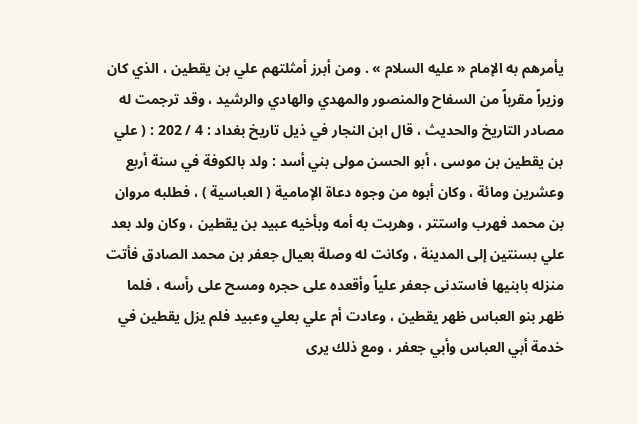يأمرهم به الإمام « عليه السلام » . ومن أبرز أمثلتهم علي بن يقطين ، الذي كان وزيراً مقرباً من السفاح والمنصور والمهدي والهادي والرشيد ، وقد ترجمت له مصادر التاريخ والحديث ، قال ابن النجار في ذيل تاريخ بغداد : 4 / 202 : ( علي بن يقطين بن موسى ، أبو الحسن مولى بني أسد : ولد بالكوفة في سنة أربع وعشرين ومائة ، وكان أبوه من وجوه دعاة الإمامية ( العباسية ) ، فطلبه مروان بن محمد فهرب واستتر ، وهربت به أمه وبأخيه عبيد بن يقطين ، وكان ولد بعد علي بسنتين إلى المدينة ، وكانت له وصلة بعيال جعفر بن محمد الصادق فأتت منزله بابنيها فاستدنى جعفر علياً وأقعده على حجره ومسح على رأسه ، فلما ظهر بنو العباس ظهر يقطين ، وعادت أم علي بعلي وعبيد فلم يزل يقطين في خدمة أبي العباس وأبي جعفر ، ومع ذلك يرى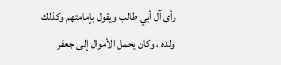رأى آل أبي طالب ويقول بإمامتهم وكذلك ولده ، وكان يحمل الأموال إلى جعفر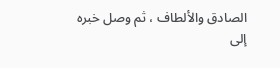الصادق والألطاف ، ثم وصل خبره إلى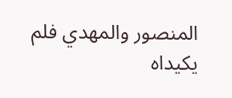المنصور والمهدي فلم يكيداه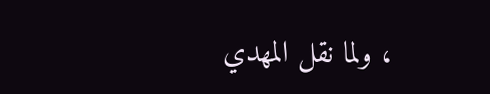، ولما نقل المهدي